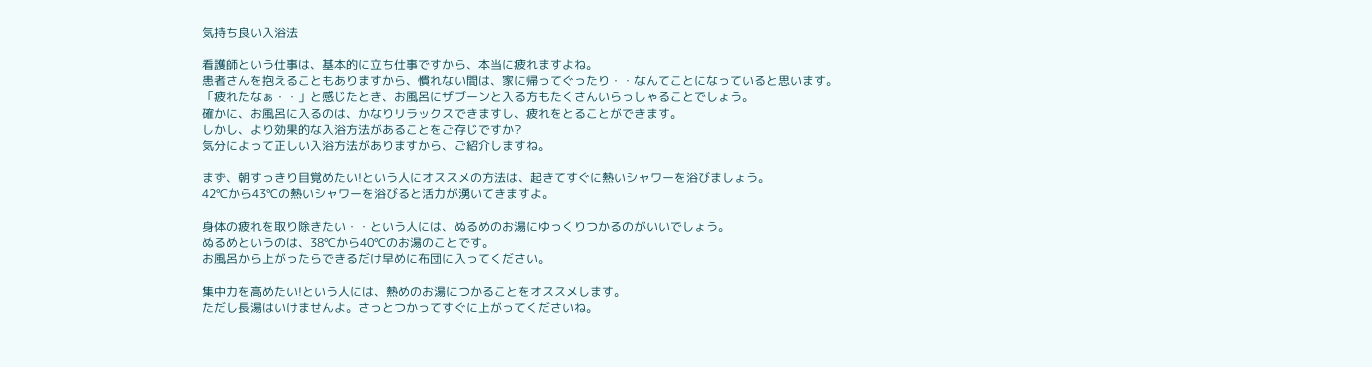気持ち良い入浴法

看護師という仕事は、基本的に立ち仕事ですから、本当に疲れますよね。
患者さんを抱えることもありますから、慣れない間は、家に帰ってぐったり・・なんてことになっていると思います。
「疲れたなぁ・・」と感じたとき、お風呂にザブーンと入る方もたくさんいらっしゃることでしょう。
確かに、お風呂に入るのは、かなりリラックスできますし、疲れをとることができます。
しかし、より効果的な入浴方法があることをご存じですか?
気分によって正しい入浴方法がありますから、ご紹介しますね。

まず、朝すっきり目覚めたい!という人にオススメの方法は、起きてすぐに熱いシャワーを浴びましょう。
42℃から43℃の熱いシャワーを浴びると活力が湧いてきますよ。

身体の疲れを取り除きたい・・という人には、ぬるめのお湯にゆっくりつかるのがいいでしょう。
ぬるめというのは、38℃から40℃のお湯のことです。
お風呂から上がったらできるだけ早めに布団に入ってください。

集中力を高めたい!という人には、熱めのお湯につかることをオススメします。
ただし長湯はいけませんよ。さっとつかってすぐに上がってくださいね。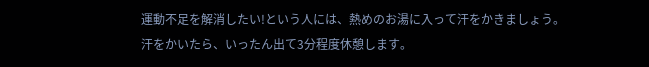運動不足を解消したい!という人には、熱めのお湯に入って汗をかきましょう。
汗をかいたら、いったん出て3分程度休憩します。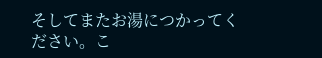そしてまたお湯につかってください。こ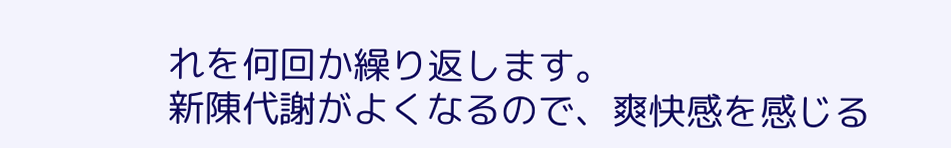れを何回か繰り返します。
新陳代謝がよくなるので、爽快感を感じる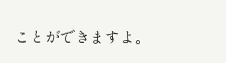ことができますよ。